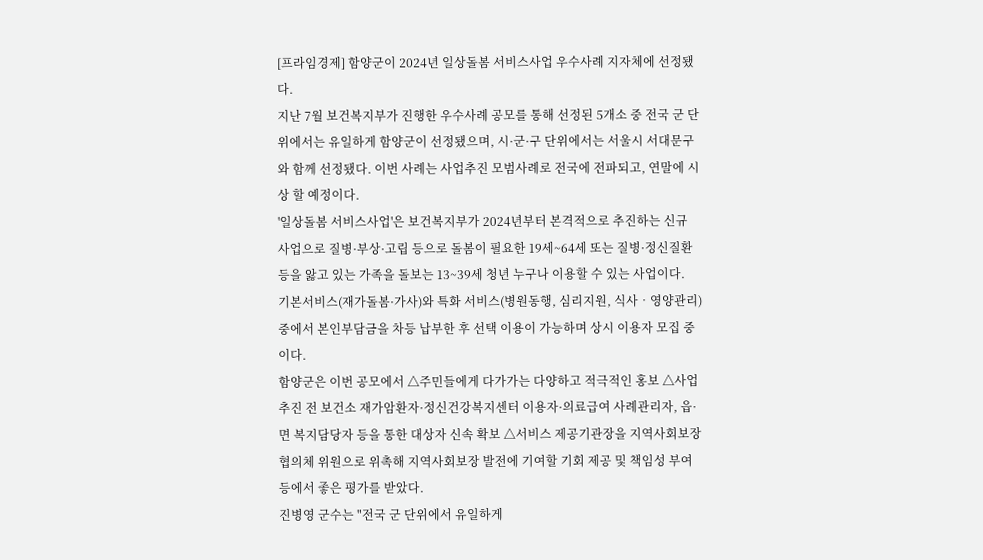[프라임경제] 함양군이 2024년 일상돌봄 서비스사업 우수사례 지자체에 선정됐다.
지난 7월 보건복지부가 진행한 우수사례 공모를 통해 선정된 5개소 중 전국 군 단위에서는 유일하게 함양군이 선정됐으며, 시·군·구 단위에서는 서울시 서대문구와 함께 선정됐다. 이번 사례는 사업추진 모범사례로 전국에 전파되고, 연말에 시상 할 예정이다.
'일상돌봄 서비스사업'은 보건복지부가 2024년부터 본격적으로 추진하는 신규 사업으로 질병·부상·고립 등으로 돌봄이 필요한 19세~64세 또는 질병·정신질환 등을 앓고 있는 가족을 돌보는 13~39세 청년 누구나 이용할 수 있는 사업이다.
기본서비스(재가돌봄·가사)와 특화 서비스(병원동행, 심리지원, 식사‧영양관리) 중에서 본인부담금을 차등 납부한 후 선택 이용이 가능하며 상시 이용자 모집 중이다.
함양군은 이번 공모에서 △주민들에게 다가가는 다양하고 적극적인 홍보 △사업 추진 전 보건소 재가암환자·정신건강복지센터 이용자·의료급여 사례관리자, 읍·면 복지담당자 등을 통한 대상자 신속 확보 △서비스 제공기관장을 지역사회보장협의체 위원으로 위촉해 지역사회보장 발전에 기여할 기회 제공 및 책임성 부여 등에서 좋은 평가를 받았다.
진병영 군수는 "전국 군 단위에서 유일하게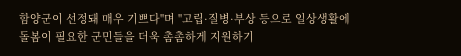함양군이 선정돼 매우 기쁘다"며 "고립·질병·부상 등으로 일상생활에 돌봄이 필요한 군민들을 더욱 촘촘하게 지원하기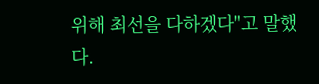위해 최선을 다하겠다"고 말했다.